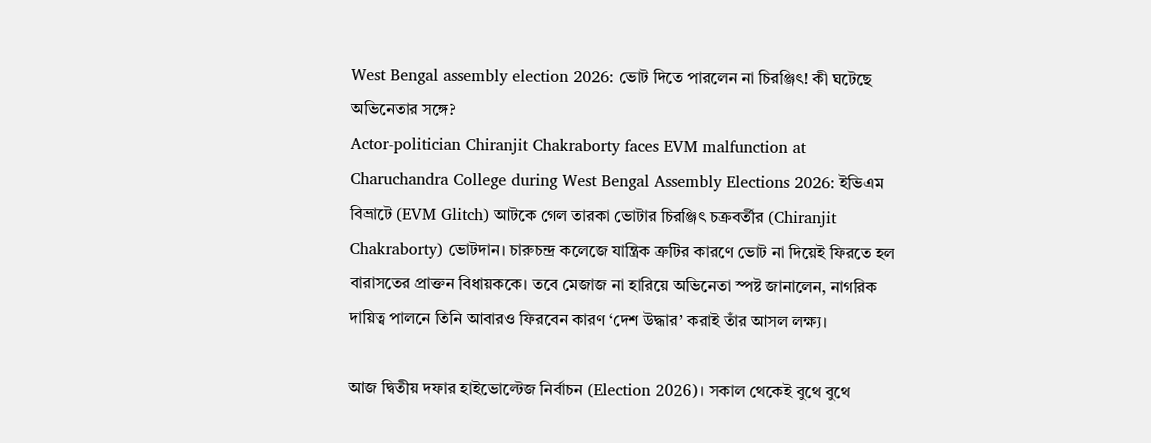West Bengal assembly election 2026: ভোট দিতে পারলেন না চিরঞ্জিৎ! কী ঘটেছে অভিনেতার সঙ্গে?
Actor-politician Chiranjit Chakraborty faces EVM malfunction at Charuchandra College during West Bengal Assembly Elections 2026: ইভিএম বিভ্রাটে (EVM Glitch) আটকে গেল তারকা ভোটার চিরঞ্জিৎ চক্রবর্তীর (Chiranjit Chakraborty) ভোটদান। চারুচন্দ্র কলেজে যান্ত্রিক ত্রুটির কারণে ভোট না দিয়েই ফিরতে হল বারাসতের প্রাক্তন বিধায়ককে। তবে মেজাজ না হারিয়ে অভিনেতা স্পষ্ট জানালেন, নাগরিক দায়িত্ব পালনে তিনি আবারও ফিরবেন কারণ ‘দেশ উদ্ধার’ করাই তাঁর আসল লক্ষ্য।

আজ দ্বিতীয় দফার হাইভোল্টেজ নির্বাচন (Election 2026)। সকাল থেকেই বুথে বুথে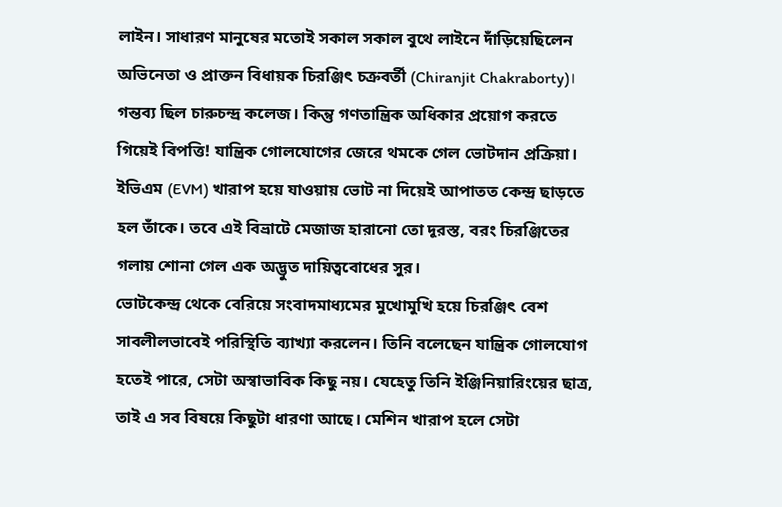লাইন। সাধারণ মানুষের মতোই সকাল সকাল বুথে লাইনে দাঁড়িয়েছিলেন অভিনেতা ও প্রাক্তন বিধায়ক চিরঞ্জিৎ চক্রবর্তী (Chiranjit Chakraborty)। গন্তব্য ছিল চারুচন্দ্র কলেজ। কিন্তু গণতান্ত্রিক অধিকার প্রয়োগ করতে গিয়েই বিপত্তি! যান্ত্রিক গোলযোগের জেরে থমকে গেল ভোটদান প্রক্রিয়া। ইভিএম (EVM) খারাপ হয়ে যাওয়ায় ভোট না দিয়েই আপাতত কেন্দ্র ছাড়তে হল তাঁকে। তবে এই বিভ্রাটে মেজাজ হারানো তো দূরস্ত, বরং চিরঞ্জিতের গলায় শোনা গেল এক অদ্ভুত দায়িত্ববোধের সুর।
ভোটকেন্দ্র থেকে বেরিয়ে সংবাদমাধ্যমের মুখোমুখি হয়ে চিরঞ্জিৎ বেশ সাবলীলভাবেই পরিস্থিতি ব্যাখ্যা করলেন। তিনি বলেছেন যান্ত্রিক গোলযোগ হতেই পারে, সেটা অস্বাভাবিক কিছু নয়। যেহেতু তিনি ইঞ্জিনিয়ারিংয়ের ছাত্র, তাই এ সব বিষয়ে কিছুটা ধারণা আছে। মেশিন খারাপ হলে সেটা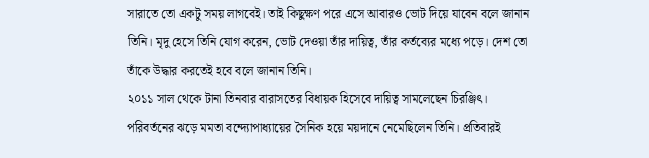সারাতে তো একটু সময় লাগবেই। তাই কিছুক্ষণ পরে এসে আবারও ভোট দিয়ে যাবেন বলে জানান তিনি। মৃদু হেসে তিনি যোগ করেন, ভোট দেওয়া তাঁর দায়িত্ব, তাঁর কর্তব্যের মধ্যে পড়ে। দেশ তো তাঁকে উদ্ধার করতেই হবে বলে জানান তিনি।
২০১১ সাল থেকে টানা তিনবার বারাসতের বিধায়ক হিসেবে দায়িত্ব সামলেছেন চিরঞ্জিৎ। পরিবর্তনের ঝড়ে মমতা বন্দ্যোপাধ্যায়ের সৈনিক হয়ে ময়দানে নেমেছিলেন তিনি। প্রতিবারই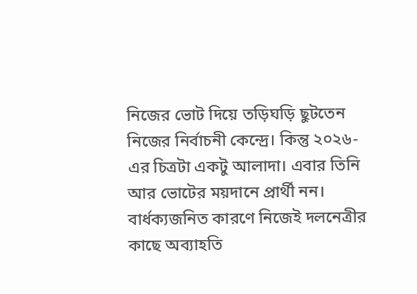নিজের ভোট দিয়ে তড়িঘড়ি ছুটতেন নিজের নির্বাচনী কেন্দ্রে। কিন্তু ২০২৬-এর চিত্রটা একটু আলাদা। এবার তিনি আর ভোটের ময়দানে প্রার্থী নন। বার্ধক্যজনিত কারণে নিজেই দলনেত্রীর কাছে অব্যাহতি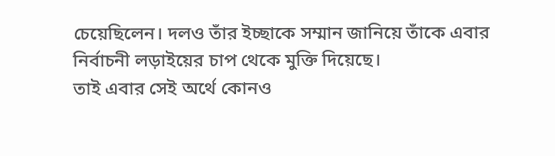চেয়েছিলেন। দলও তাঁর ইচ্ছাকে সম্মান জানিয়ে তাঁকে এবার নির্বাচনী লড়াইয়ের চাপ থেকে মুক্তি দিয়েছে।
তাই এবার সেই অর্থে কোনও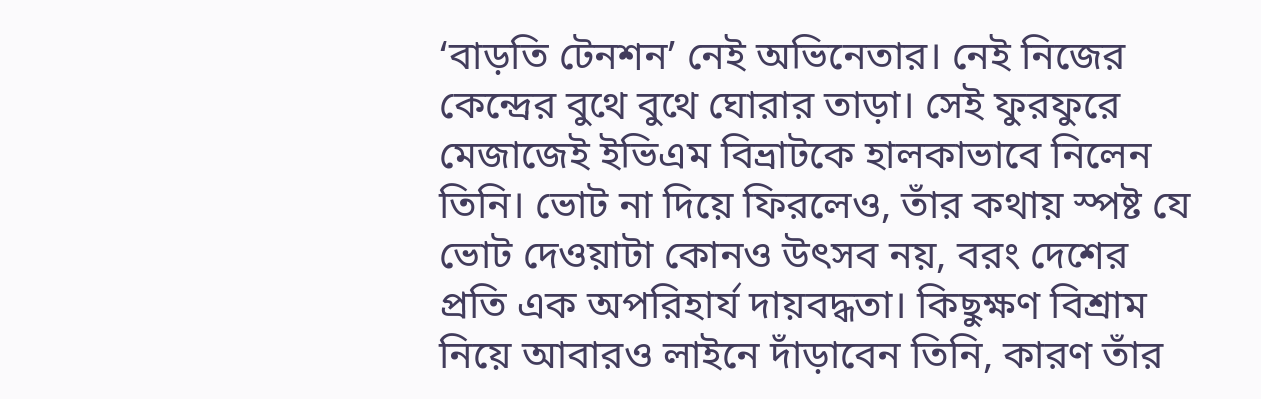‘বাড়তি টেনশন’ নেই অভিনেতার। নেই নিজের কেন্দ্রের বুথে বুথে ঘোরার তাড়া। সেই ফুরফুরে মেজাজেই ইভিএম বিভ্রাটকে হালকাভাবে নিলেন তিনি। ভোট না দিয়ে ফিরলেও, তাঁর কথায় স্পষ্ট যে ভোট দেওয়াটা কোনও উৎসব নয়, বরং দেশের প্রতি এক অপরিহার্য দায়বদ্ধতা। কিছুক্ষণ বিশ্রাম নিয়ে আবারও লাইনে দাঁড়াবেন তিনি, কারণ তাঁর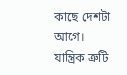কাছে দেশটা আগে। যান্ত্রিক ত্রুটি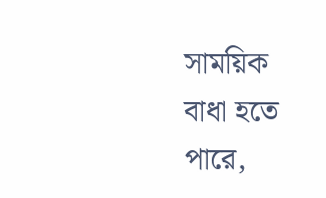সাময়িক বাধা হতে পারে,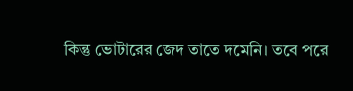কিন্তু ভোটারের জেদ তাতে দমেনি। তবে পরে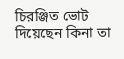চিরঞ্জিত ভোট দিয়েছেন কিনা তা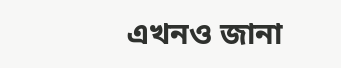এখনও জানা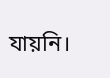যায়নি।